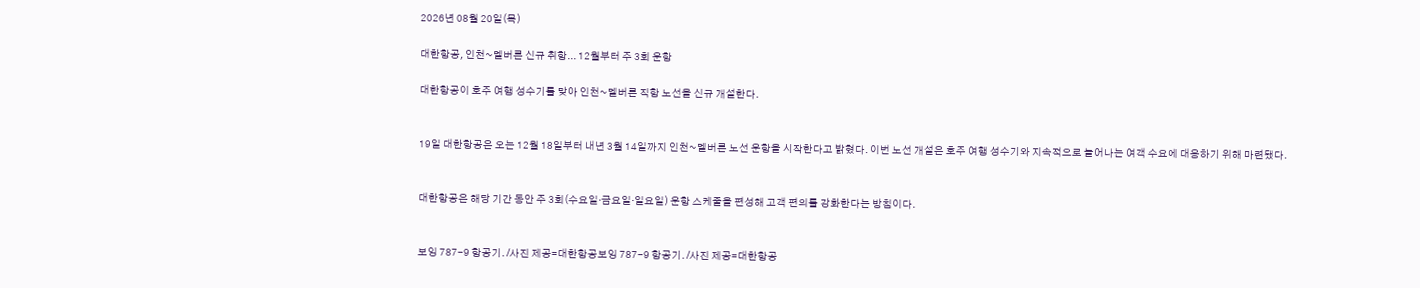2026년 08월 20일(목)

대한항공, 인천~멜버른 신규 취항... 12월부터 주 3회 운항

대한항공이 호주 여행 성수기를 맞아 인천~멜버른 직항 노선을 신규 개설한다.


19일 대한항공은 오는 12월 18일부터 내년 3월 14일까지 인천~멜버른 노선 운항을 시작한다고 밝혔다. 이번 노선 개설은 호주 여행 성수기와 지속적으로 늘어나는 여객 수요에 대응하기 위해 마련됐다.


대한항공은 해당 기간 동안 주 3회(수요일·금요일·일요일) 운항 스케줄을 편성해 고객 편의를 강화한다는 방침이다.


보잉 787-9 항공기. /사진 제공=대한항공보잉 787-9 항공기. /사진 제공=대한항공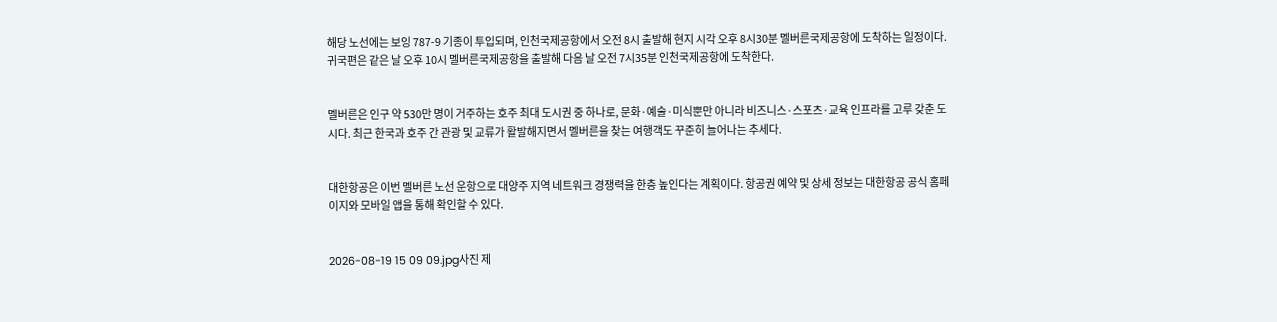해당 노선에는 보잉 787-9 기종이 투입되며, 인천국제공항에서 오전 8시 출발해 현지 시각 오후 8시30분 멜버른국제공항에 도착하는 일정이다. 귀국편은 같은 날 오후 10시 멜버른국제공항을 출발해 다음 날 오전 7시35분 인천국제공항에 도착한다.


멜버른은 인구 약 530만 명이 거주하는 호주 최대 도시권 중 하나로, 문화·예술·미식뿐만 아니라 비즈니스·스포츠·교육 인프라를 고루 갖춘 도시다. 최근 한국과 호주 간 관광 및 교류가 활발해지면서 멜버른을 찾는 여행객도 꾸준히 늘어나는 추세다.


대한항공은 이번 멜버른 노선 운항으로 대양주 지역 네트워크 경쟁력을 한층 높인다는 계획이다. 항공권 예약 및 상세 정보는 대한항공 공식 홈페이지와 모바일 앱을 통해 확인할 수 있다.


2026-08-19 15 09 09.jpg사진 제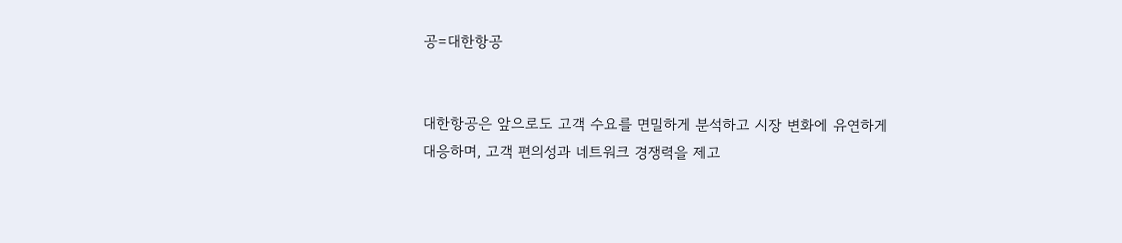공=대한항공


대한항공은 앞으로도 고객 수요를 면밀하게 분석하고 시장 변화에 유연하게 대응하며, 고객 편의성과 네트워크 경쟁력을 제고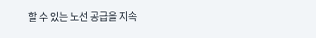할 수 있는 노선 공급을 지속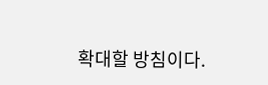확대할 방침이다.